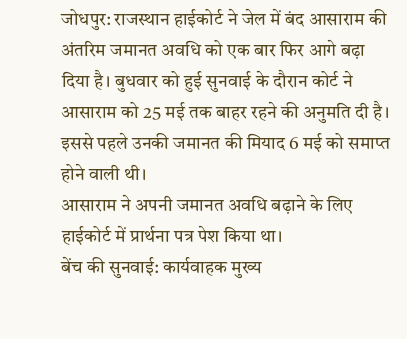जोधपुर: राजस्थान हाईकोर्ट ने जेल में बंद आसाराम की अंतरिम जमानत अवधि को एक बार फिर आगे बढ़ा दिया है। बुधवार को हुई सुनवाई के दौरान कोर्ट ने आसाराम को 25 मई तक बाहर रहने की अनुमति दी है। इससे पहले उनकी जमानत की मियाद 6 मई को समाप्त होने वाली थी।
आसाराम ने अपनी जमानत अवधि बढ़ाने के लिए हाईकोर्ट में प्रार्थना पत्र पेश किया था।
बेंच की सुनवाई: कार्यवाहक मुख्य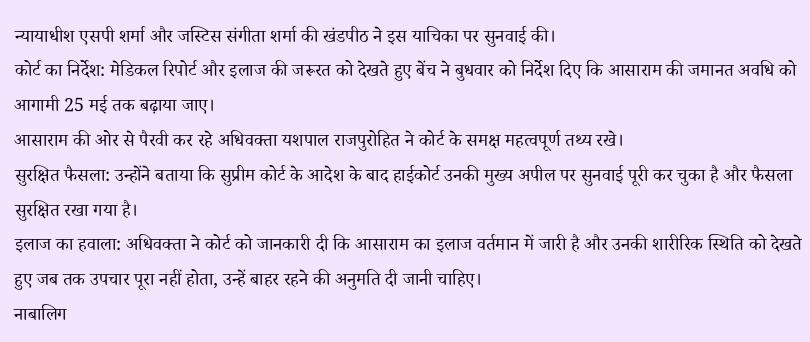न्यायाधीश एसपी शर्मा और जस्टिस संगीता शर्मा की खंडपीठ ने इस याचिका पर सुनवाई की।
कोर्ट का निर्देश: मेडिकल रिपोर्ट और इलाज की जरूरत को देखते हुए बेंच ने बुधवार को निर्देश दिए कि आसाराम की जमानत अवधि को आगामी 25 मई तक बढ़ाया जाए।
आसाराम की ओर से पैरवी कर रहे अधिवक्ता यशपाल राजपुरोहित ने कोर्ट के समक्ष महत्वपूर्ण तथ्य रखे।
सुरक्षित फैसला: उन्होंने बताया कि सुप्रीम कोर्ट के आदेश के बाद हाईकोर्ट उनकी मुख्य अपील पर सुनवाई पूरी कर चुका है और फैसला सुरक्षित रखा गया है।
इलाज का हवाला: अधिवक्ता ने कोर्ट को जानकारी दी कि आसाराम का इलाज वर्तमान में जारी है और उनकी शारीरिक स्थिति को देखते हुए जब तक उपचार पूरा नहीं होता, उन्हें बाहर रहने की अनुमति दी जानी चाहिए।
नाबालिग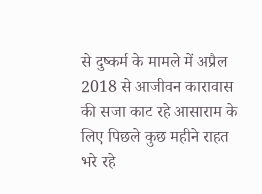से दुष्कर्म के मामले में अप्रैल 2018 से आजीवन कारावास की सजा काट रहे आसाराम के लिए पिछले कुछ महीने राहत भरे रहे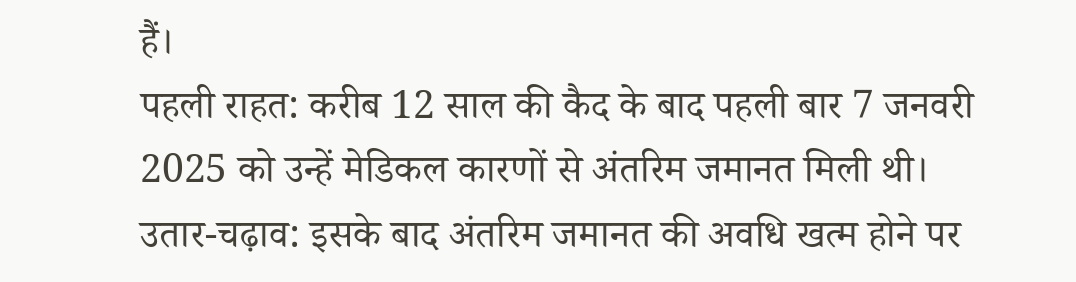हैं।
पहली राहत: करीब 12 साल की कैद के बाद पहली बार 7 जनवरी 2025 को उन्हें मेडिकल कारणों से अंतरिम जमानत मिली थी।
उतार-चढ़ाव: इसके बाद अंतरिम जमानत की अवधि खत्म होने पर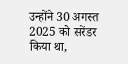उन्होंने 30 अगस्त 2025 को सरेंडर किया था,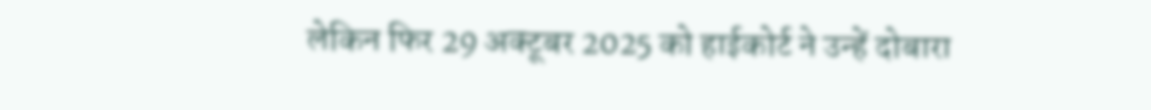लेकिन फिर 29 अक्टूबर 2025 को हाईकोर्ट ने उन्हें दोबारा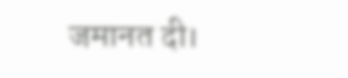जमानत दी।